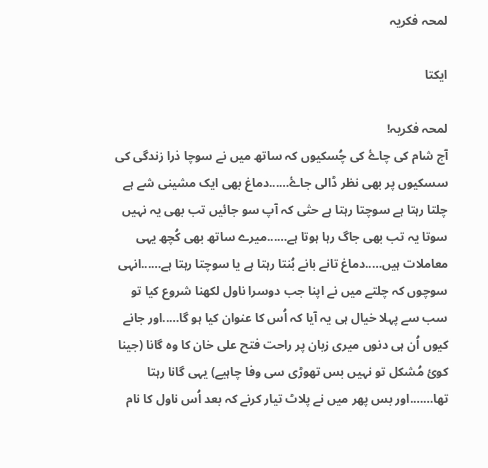لمحہ فکریہ

ایکتا

لمحہ فکریہ!
آج شام کی چاۓ کی چُسکیوں کہ ساتھ میں نے سوچا ذرا زندگی کی سسکیوں پر بھی نظر ڈالی جاۓ…...دماغ بھی ایک مشینی شے ہے چلتا رہتا ہے سوچتا رہتا ہے حتٰی کہ آپ سو جائیں تب بھی یہ نہیں سوتا یہ تب بھی جاگ رہا ہوتا ہے…...میرے ساتھ بھی کُچھ یہی معاملات ہیں…..دماغ تانے بانے بُنتا رہتا ہے یا سوچتا رہتا ہے…...انہی سوچوں کہ چلتے میں نے اپنا جب دوسرا ناول لکھنا شروع کیا تو سب سے پہلا خیال ہی یہ آیا کہ اُس کا عنوان کیا ہو گا…..اور جانے کیوں اُن ہی دنوں میری زبان پر راحت فتح علی خان کا وہ گانا (جینا کوئ مُشکل تو نہیں بس تھوڑی سی وفا چاہیے) یہی گانا رہتا تھا…….اور بس پھر میں نے پلاٹ تیار کرنے کہ بعد اُس ناول کا نام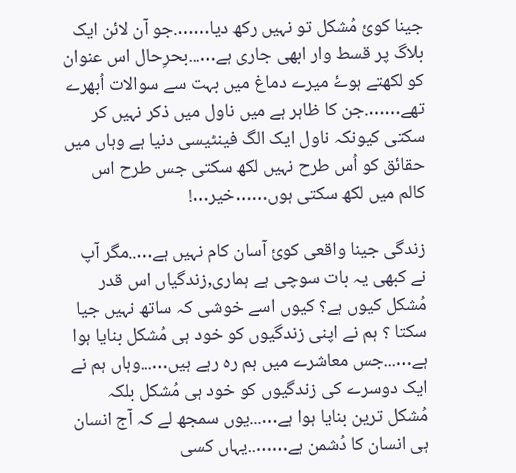جینا کوئ مُشکل تو نہیں رکھ دیا…….جو آن لائن ایک بلاگ پر قسط وار ابھی جاری ہے…...بحرِحال اس عنوان کو لکھتے ہوۓ میرے دماغ میں بہت سے سوالات اُبھرے تھے…….جن کا ظاہر ہے میں ناول میں ذکر نہیں کر سکتی کیونکہ ناول ایک الگ فینٹیسی دنیا ہے وہاں میں حقائق کو اُس طرح نہیں لکھ سکتی جس طرح اس کالم میں لکھ سکتی ہوں……خیر…!

زندگی جینا واقعی کوئ آسان کام نہیں ہے…..مگر آپ نے کبھی یہ بات سوچی ہے ہماری,زندگیاں اس قدر مُشکل کیوں ہے؟ کیوں اسے خوشی کہ ساتھ نہیں جیا سکتا ؟ ہم نے اپنی زندگیوں کو خود ہی مُشکل بنایا ہوا ہے…...جس معاشرے میں ہم رہ رہے ہیں…...وہاں ہم نے ایک دوسرے کی زندگیوں کو خود ہی مُشکل بلکہ مُشکل ترین بنایا ہوا ہے…...یوں سمجھ لے کہ آج انسان ہی انسان کا دُشمن ہے……..یہاں کسی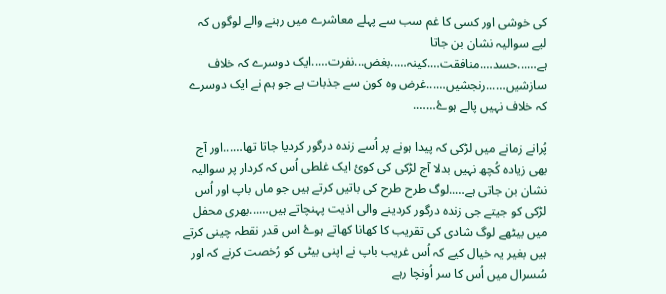کی خوشی اور کسی کا غم سب سے پہلے معاشرے میں رہنے والے لوگوں کہ لیے سوالیہ نشان بن جاتا ہے…...حسد….منافقت….کینہ…..بغض...نفرت…..ایک دوسرے کہ خلاف سازشیں…...رنجشیں…...غرض وہ کون سے جذبات ہے جو ہم نے ایک دوسرے کہ خلاف نہیں پالے ہوۓ…….

پُرانے زمانے میں لڑکی کہ پیدا ہونے پر اُسے زندہ درگور کردیا جاتا تھا…...اور آج بھی زیادہ کُچھ نہیں بدلا آج لڑکی کی کوئ ایک غلطی اُس کہ کردار پر سوالیہ نشان بن جاتی ہے…..لوگ طرح طرح کی باتیں کرتے ہیں جو ماں باپ اور اُس لڑکی کو جیتے جی زندہ درگور کردینے والی اذیت پہنچاتے ہیں…...بھری محفل میں بیٹھے لوگ شادی کی تقریب کا کھانا کھاتے ہوۓ اس قدر نقطہ چینی کرتے ہیں بغیر یہ خیال کیے کہ اُس غریب باپ نے اپنی بیٹی کو رُخصت کرنے کہ اور سُسرال میں اُس کا سر اُونچا رہے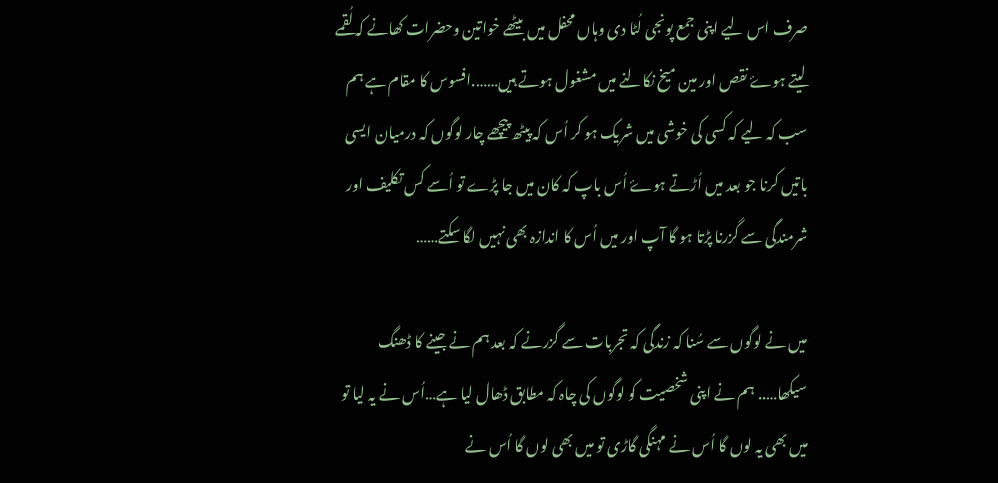صرف اس لیے اپنی جمع پونجی لُٹا دی وہاں محفل میں بیٹھے خواتین وحضرات کھانے کہ لُقمے لیتے ہوۓ نقص اور مین میخ نکالنے میں مشغول ہوتے ہیں…….افسوس کا مقام ہے ہم سب کہ لیے کہ کسی کی خوشی میں شریک ہو کر اُس کہ پیٹھ پیچھے چار لوگوں کہ درمیان ایسی باتیں کرنا جو بعد میں اُڑتے ہوۓ اُس باپ کہ کان میں جا پڑے تو اُسے کس تکلیف اور شرمندگی سے گزرنا پڑتا ہو گا آپ اور میں اُس کا اندازہ بھی نہیں لگا سکتے……

میں نے لوگوں سے سُنا کہ زندگی کہ تجربات سے گزرنے کہ بعد ہم نے جینے کا ڈھنگ سیکھا….. ہم نے اپنی شخصیت کو لوگوں کی چاہ کہ مطابق ڈھال لیا ہے…اُس نے یہ لیا تو میں بھی یہ لوں گا اُس نے مہنگی گاڑی تو میں بھی لوں گا اُس نے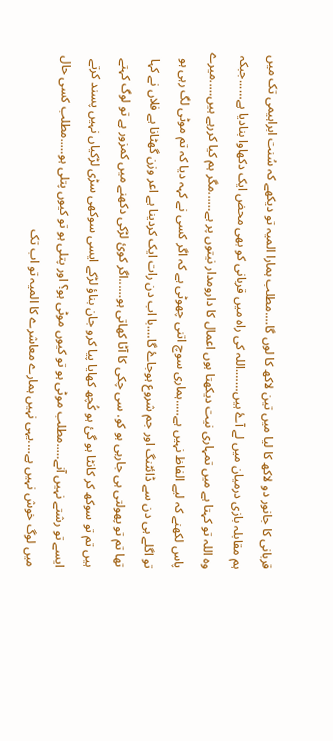قربانی کا جانور دو لاکھ کا لیا میں تین لاکھ کا لوں گا….مطلب ہمارا المیہ تو دیکھے کہ سُنت ابراہیمی تک میں ہم مقابلہ بازی درمیان میں لے آۓ ہیں…….اللہ کی راہ میں قربانی کو بھی محض ایک دکھاوا بنادیا ہے…...جبکہ وہ اللہ تو کہتا ہے میں تمہاری نیت دیکھتا ہوں اعمال کا دارومدار نیتوں پر ہے…...مگر ہم کیا کررہے ہیں…..میرے پاس لکھنے کہ لیے الفاظ نہیں ہے…..ہماری سوچ اتنی چھوٹی ہے کہ اگر کسی نے کہہ دیا کہ تم موٹی لگ رہی ہو تو اگلے ہی دن سے ڈائٹنگ اور جم شروع ہوجاۓ گا….با اب دن رات ایک کردینا ہے اعر وزن گھٹانا ہے فلاں نے کہا تھا تم تو پھولتی ہی جارہی ہو کو. سی چکی کا آٹا کھاتی ہو…...اگر کوئ لڑکی دکھنے میں کمزور ہے تو لوگ کہتے ہیں تم تو سوکھ کر کانٹا ہو گئ ہو کُچھ کھایا پیا کرو جان بناؤ لڑکے ایسی سوکھی سڑی لڑکیاں نہیں پسند کرتے ایسے تو رشتے نہیں آنے…..مطلب موٹی ہو تو کیوں موٹی ہو؟ اور پتلی ہو تو کیوں پتلی ہو…..مطلب کسی حال میں لوگ خوش نہیں ہے….یہی نہیں ہمارے معاشرے کا المیہ تو اب تک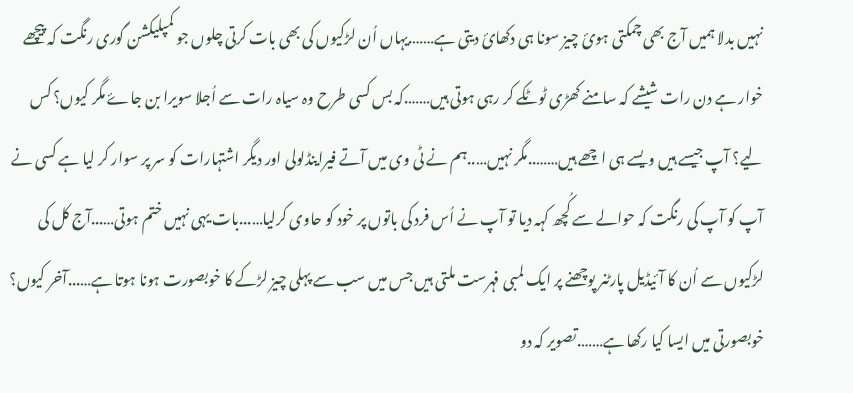نہیں بدلا ہمیں آج بھی چمکتی ہوئ چیز سونا ہی دکھائ دیتی ہے…….یہاں اُن لڑکیوں کی بھی بات کرتی چلوں جو کمپلیکشن گوری رنگت کہ پیچھے خوار ہے دن رات شیشے کہ سامنے کھڑی ٹوٹکے کر رہی ہوتی ہیں…….کہ بس کسی طرح وہ سیاہ رات سے اُجلا سویرا بن جاۓ مگر کیوں؟ کس لیے؟ آپ جیسے ہیں ویسے ہی اچھے ہیں……..مگر نہیں…..ہم نے ٹی وی میں آتے فیراینڈلولی اور دیگر اشتہارات کو سر پر سوار کر لیا ہے کسی نے آپ کو آپ کی رنگت کہ حوالے سے کُچھ کہہ دیا تو آپ نے اُس فرد کی باتوں پر خود کو حاوی کرلیا…...بات یہی نہیں ختم ہوتی…...آج کل کی لڑکیوں سے اُن کا آئیڈیل پارٹنر پوچھنے پر ایک لمبی فہرست ملتی ہیں جس میں سب سے پہلی چیز لڑکے کا خوبصورت ہونا ہوتا ہے…...آخر کیوں؟ خوبصورتی میں ایسا کیا رکھا ہے…….تصویر کہ دو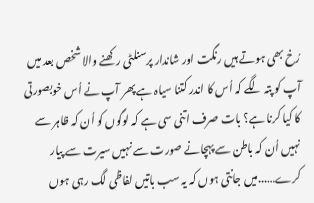رُخ بھی ہوتے ہیں رنگت اور شاندار پرسنلٹی رکھنے والا شخص بعد میں آپ کو پتہ لگے کہ اُس کا اندر کتنا سیاہ ہے پھر آپ نے اُس خوبصورتی کا کیا کرنا ہے؟ بات صرف اتنی سی ہے کہ لوگوں کو اُن کہ ظاہر سے نہیں اُن کہ باطن سے پہچانے صورت سے نہیں سیرت سے پیار کرے…...میں جانتی ہوں کہ یہ سب باتیں لفاظی لگ رہی ہوں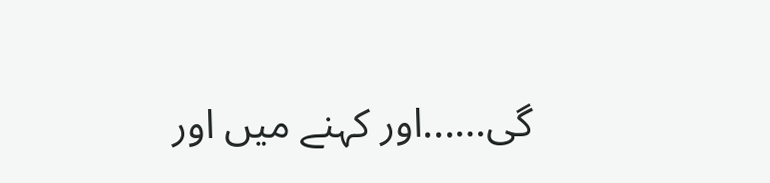گی…...اور کہنے میں اور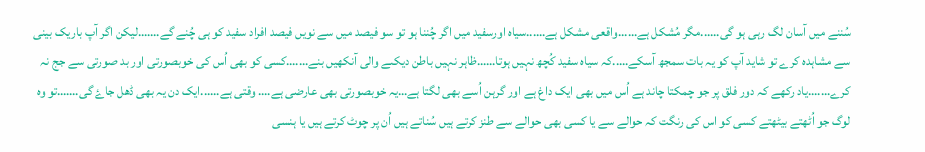سُننے میں آسان لگ رہی ہو گی…...مگر مُشکل ہے…...واقعی مشکل ہے…...سیاہ اورسفید میں اگر چُننا ہو تو سو فیصد میں سے نویں فیصد افراد سفید کو ہی چُنے گے…….لیکن اگر آپ باریک بینی سے مشاہدہ کرے تو شاید آپ کو یہ بات سمجھ آسکے…..کہ سیاہ سفید کُچھ نہیں ہوتا……ظاہر نہیں باطن دیکںے والی آنکھیں بنے…….کسی کو بھی اُس کی خوبصورتی اور بد صورتی سے جج نہ کرے…….یاد رکھے کہ دور فلق پر جو چمکتا چاند ہے اُس میں بھی ایک داغ ہے اور گرہن اُسے بھی لگتا ہے…یہ خوبصورتی بھی عارضی ہے…. وقتی ہے…...ایک دن یہ بھی ڈھل جاۓ گی…….تو وہ لوگ جو اُٹھتے بیٹھتے کسی کو اس کی رنگت کہ حوالے سے یا کسی بھی حوالے سے طنز کرتے ہیں سُناتے ہیں اُن پر چوٹ کرتے ہیں یا ہنسی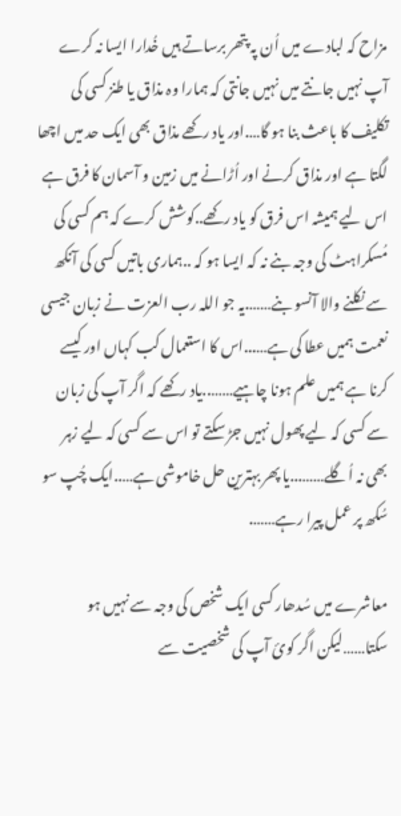مزاح کہ لبادے میں اُن پہ پتھر برساتے ہیں خُدارا ایسا نہ کرے آپ نہیں جانتے میں نہیں جانتی کہ ہمارا وہ مذاق یا طنز کسی کی تکلیف کا باعث بنا ہو گا….اور یاد رکھے مذاق بھی ایک حد میں اچھا لگتا ہے اور مذاق کرنے اور اُڑانے میں زمین و آسمان کا فرق ہے اس لیے ہمیشہ اس فرق کو یاد رکھے..کوشش کرے کہ ہم کسی کی مُسکراہٹ کی وجہ بنے نہ کہ ایسا ہو کہ ..ہماری باتیں کسی کی آنکھ سے نکلنے والا آنسو بنے…….یہ جو اللہ رب العزت نے زبان جیسی نعمت ہمیں عطا کی ہے…...اس کا استعمال کب کہاں اور کیسے کرنا ہے ہمیں علم ہونا چاہیے……..یاد رکھے کہ اگر آپ کی زبان سے کسی کہ لیے پھول نہیں جڑ سکتے تو اس سے کسی کہ لیے زہر بھی نہ اُگلے……...یا پھر بہترین حل خاموشی ہے…..ایک چُپ سو سُکھ پر عمل پیرا رہے…….

معاشرے میں سُدھار کسی ایک شخص کی وجہ سے نہیں ہو سکتا……لیکن اگر کوئ آپ کی شخصیت سے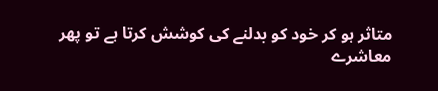متاثر ہو کر خود کو بدلنے کی کوشش کرتا ہے تو پھر معاشرے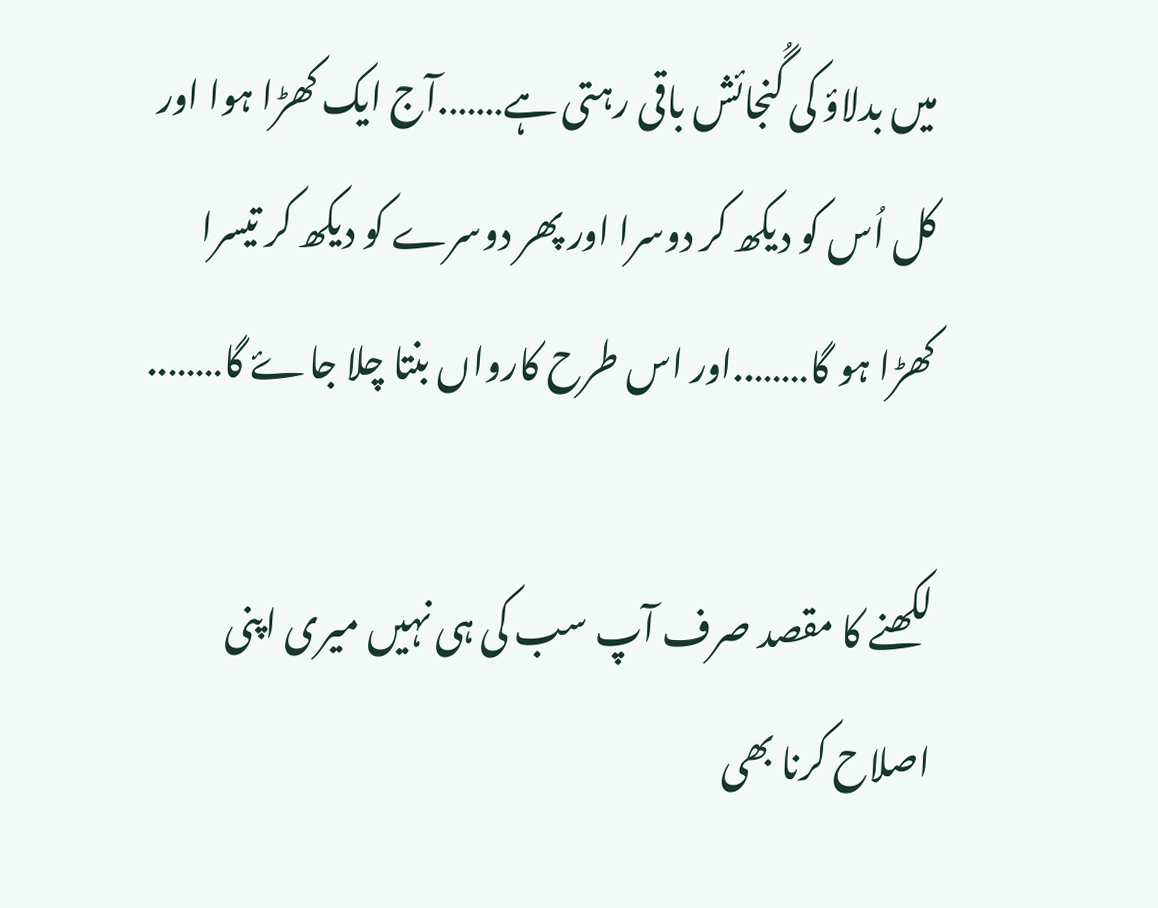میں بدلاؤ کی گُنجائش باقی رہتی ہے…….آج ایک کھڑا ہوا اور کل اُس کو دیکھ کر دوسرا اور پھر دوسرے کو دیکھ کر تیسرا کھڑا ہو گا……..اور اس طرح کارواں بنتا چلا جاۓ گا……..

لکھنے کا مقصد صرف آپ سب کی ہی نہیں میری اپنی اصلاح کرنا بھی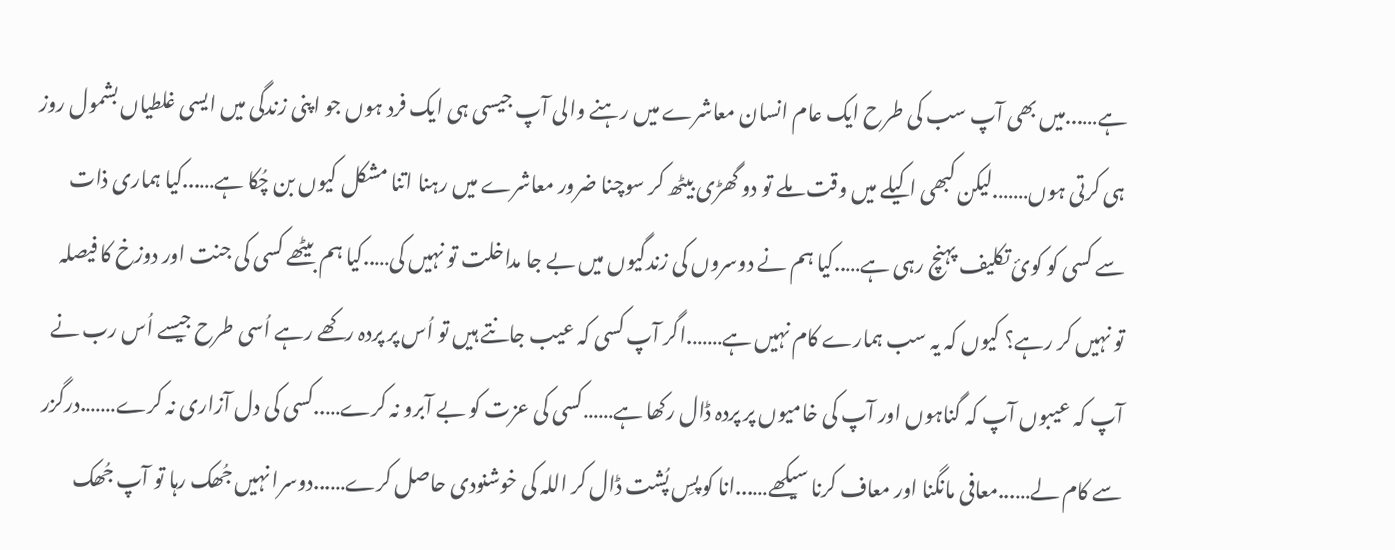ہے…...میں بھی آپ سب کی طرح ایک عام انسان معاشرے میں رہنے والی آپ جیسی ہی ایک فرد ہوں جو اپنی زندگی میں ایسی غلطیاں بشمول روز ہی کرتی ہوں…….لیکن کبھی اکیلے میں وقت ملے تو دو گھڑی بیٹھ کر سوچنا ضرور معاشرے میں رہنا اتنا مشکل کیوں بن چُکا ہے…...کیا ہماری ذات سے کسی کو کوئ تکلیف پہنچ رہی ہے…..کیا ہم نے دوسروں کی زندگیوں میں بے جا مداخلت تو نہیں کی…..کیا ہم بیٹھے کسی کی جنت اور دوزخ کا فیصلہ تو نہیں کر رہے؟ کیوں کہ یہ سب ہمارے کام نہیں ہے…….اگر آپ کسی کہ عیب جانتے ہیں تو اُس پر پردہ رکھے رہے اُسی طرح جیسے اُس رب نے آپ کہ عیبوں آپ کہ گناہوں اور آپ کی خامیوں پر پردہ ڈال رکھا ہے……کسی کی عزت کو بے آبرو نہ کرے…..کسی کی دل آزاری نہ کرے…….درگزر سے کام لے…...معافی مانگنا اور معاف کرنا سیکھے…...انا کو پسِ پُشت ڈال کر اللہ کی خوشنودی حاصل کرے…...دوسرا نہیں جُھک رہا تو آپ جُھک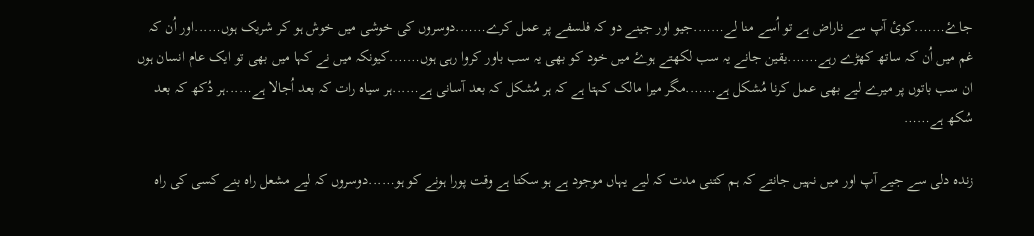جاۓ…….کوئ آپ سے ناراض ہے تو اُسے منا لے…….جیو اور جینے دو کہ فلسفے پر عمل کرے…….دوسروں کی خوشی میں خوش ہو کر شریک ہوں…...اور اُن کہ غم میں اُن کہ ساتھ کھڑے رہے…….یقین جانے یہ سب لکھتے ہوۓ میں خود کو بھی یہ سب باور کروا رہی ہوں…….کیونکہ میں نے کہا میں بھی تو ایک عام انسان ہوں ان سب باتوں پر میرے لیے بھی عمل کرنا مُشکل ہے…….مگر میرا مالک کہتا ہے کہ ہر مُشکل کہ بعد آسانی ہے…...ہر سیاہ رات کہ بعد اُجالا ہے…...ہر دُکھ کہ بعد سُکھ ہے……

زندہ دلی سے جیے آپ اور میں نہیں جانتے کہ ہم کتنی مدت کہ لیے یہاں موجود ہے ہو سکتا ہے وقت پورا ہونے کو ہو…...دوسروں کہ لیے مشعل راہ بنے کسی کی راہ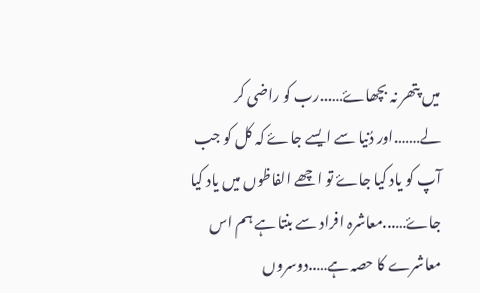میں پتھر نہ بچھاۓ…...رب کو راضی کر لے…….اور دُنیا سے ایسے جاۓ کہ کل کو جب آپ کو یاد کیا جاۓ تو اچھے الفاظوں میں یاد کیا جاۓ…...معاشرہ افراد سے بنتا ہے ہم اس معاشرے کا حصہ ہے…..دوسروں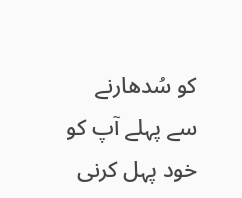کو سُدھارنے سے پہلے آپ کو خود پہل کرنی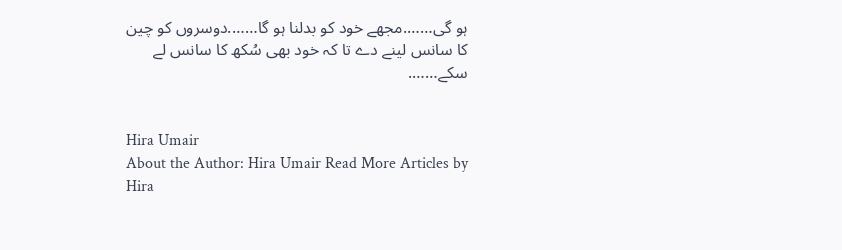ہو گی…….مجھے خود کو بدلنا ہو گا…….دوسروں کو چین کا سانس لینے دے تا کہ خود بھی سُکھ کا سانس لے سکے…….


Hira Umair
About the Author: Hira Umair Read More Articles by Hira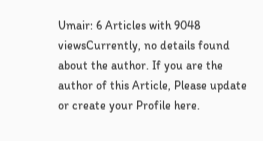Umair: 6 Articles with 9048 viewsCurrently, no details found about the author. If you are the author of this Article, Please update or create your Profile here.